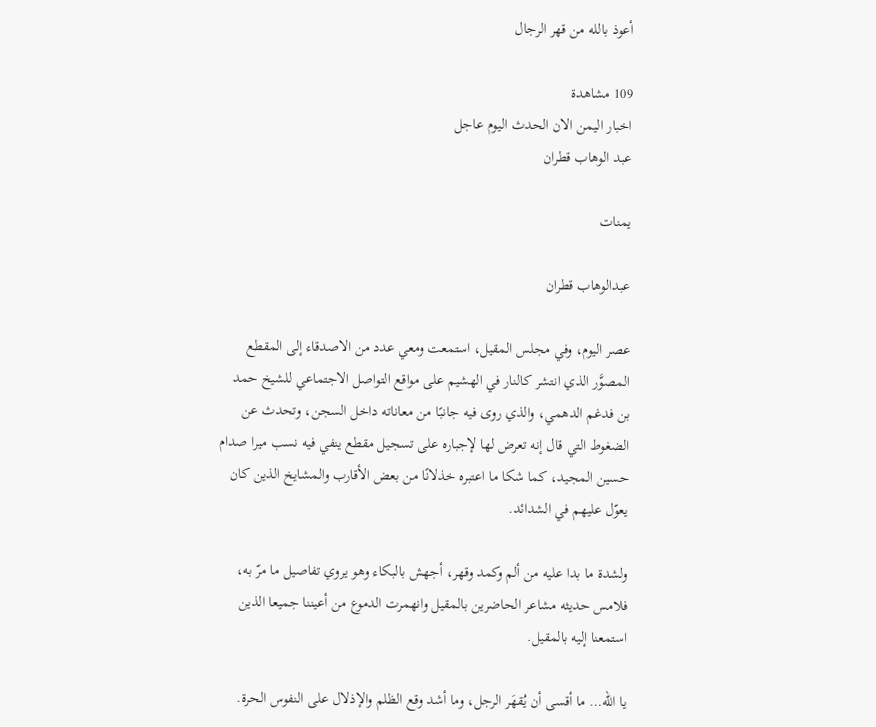أعوذ بالله من قهر الرجال

109 مشاهدة
اخبار اليمن الان الحدث اليوم عاجل
عبد الوهاب قطران

يمنات

عبدالوهاب قطران

عصر اليوم، وفي مجلس المقيل، استمعت ومعي عدد من الاصدقاء إلى المقطع المصوَّر الذي انتشر كالنار في الهشيم على مواقع التواصل الاجتماعي للشيخ حمد بن فدغم الدهمي، والذي روى فيه جانبًا من معاناته داخل السجن، وتحدث عن الضغوط التي قال إنه تعرض لها لإجباره على تسجيل مقطع ينفي فيه نسب ميرا صدام حسين المجيد، كما شكا ما اعتبره خذلانًا من بعض الأقارب والمشايخ الذين كان يعوّل عليهم في الشدائد.

ولشدة ما بدا عليه من ألم وكمد وقهر، أجهش بالبكاء وهو يروي تفاصيل ما مرّ به، فلامس حديثه مشاعر الحاضرين بالمقيل وانهمرت الدموع من أعيننا جميعا الذين استمعنا إليه بالمقيل.

يا الله… ما أقسى أن يُقهَر الرجل، وما أشد وقع الظلم والإذلال على النفوس الحرة.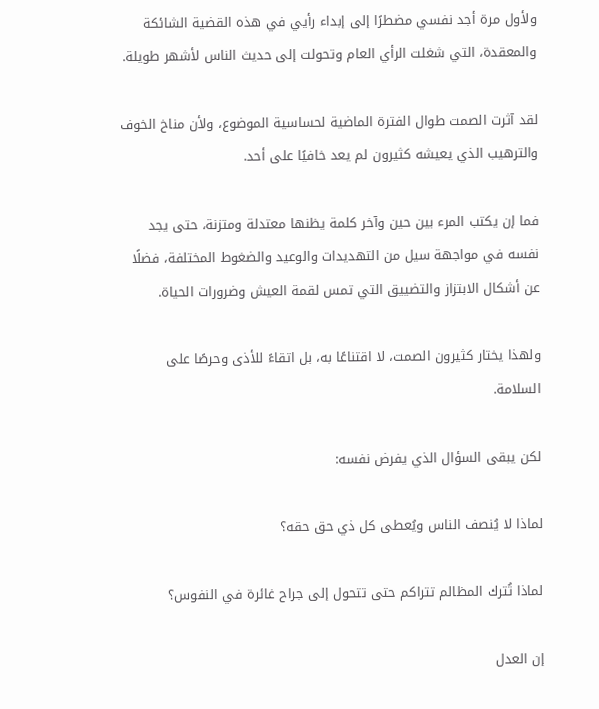ولأول مرة أجد نفسي مضطرًا إلى إبداء رأيي في هذه القضية الشائكة والمعقدة، التي شغلت الرأي العام وتحولت إلى حديث الناس لأشهر طويلة.

لقد آثرت الصمت طوال الفترة الماضية لحساسية الموضوع، ولأن مناخ الخوف والترهيب الذي يعيشه كثيرون لم يعد خافيًا على أحد.

فما إن يكتب المرء بين حين وآخر كلمة يظنها معتدلة ومتزنة، حتى يجد نفسه في مواجهة سيل من التهديدات والوعيد والضغوط المختلفة، فضلًا عن أشكال الابتزاز والتضييق التي تمس لقمة العيش وضرورات الحياة.

ولهذا يختار كثيرون الصمت، لا اقتناعًا به، بل اتقاءً للأذى وحرصًا على السلامة.

لكن يبقى السؤال الذي يفرض نفسه:

لماذا لا يُنصف الناس ويُعطى كل ذي حق حقه؟

لماذا تُترك المظالم تتراكم حتى تتحول إلى جراح غائرة في النفوس؟

إن العدل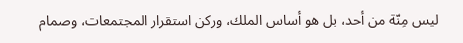ليس مِنّة من أحد، بل هو أساس الملك، وركن استقرار المجتمعات، وصمام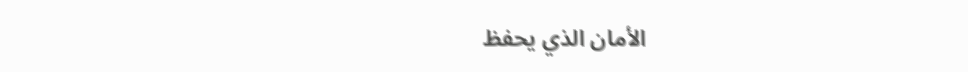الأمان الذي يحفظ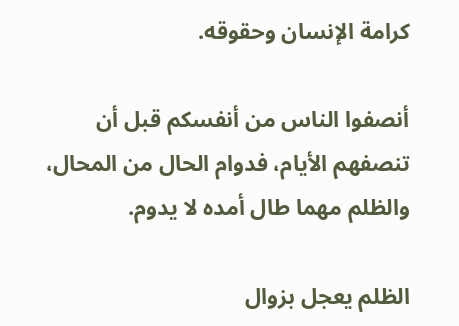كرامة الإنسان وحقوقه.

أنصفوا الناس من أنفسكم قبل أن تنصفهم الأيام، فدوام الحال من المحال، والظلم مهما طال أمده لا يدوم.

الظلم يعجل بزوال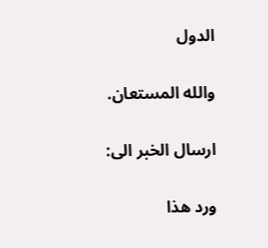الدول

والله المستعان.

ارسال الخبر الى:

ورد هذا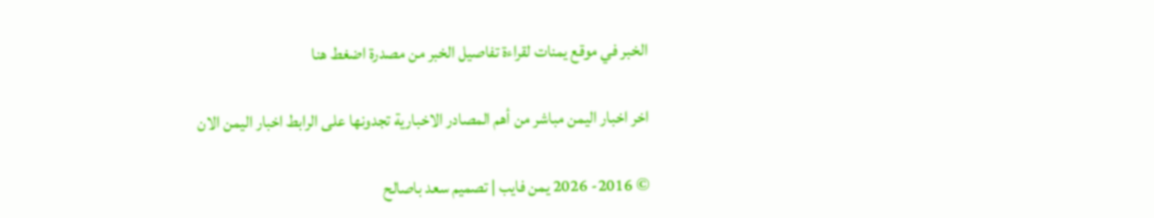الخبر في موقع يمنات لقراءة تفاصيل الخبر من مصدرة اضغط هنا

اخر اخبار اليمن مباشر من أهم المصادر الاخبارية تجدونها على الرابط اخبار اليمن الان

© 2016- 2026 يمن فايب | تصميم سعد باصالح